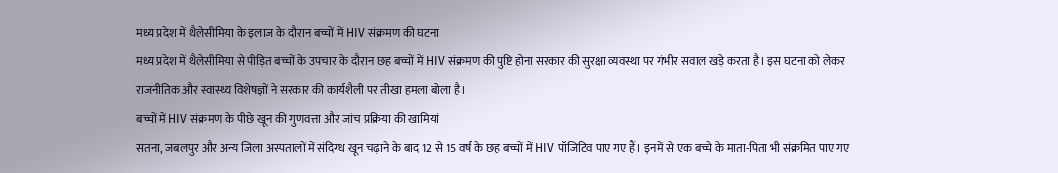मध्य प्रदेश में थैलेसीमिया के इलाज के दौरान बच्चों में HIV संक्रमण की घटना
मध्य प्रदेश में थैलेसीमिया से पीड़ित बच्चों के उपचार के दौरान छह बच्चों में HIV संक्रमण की पुष्टि होना सरकार की सुरक्षा व्यवस्था पर गंभीर सवाल खड़े करता है। इस घटना को लेकर राजनीतिक और स्वास्थ्य विशेषज्ञों ने सरकार की कार्यशैली पर तीखा हमला बोला है।
बच्चों में HIV संक्रमण के पीछे खून की गुणवत्ता और जांच प्रक्रिया की खामियां
सतना, जबलपुर और अन्य जिला अस्पतालों में संदिग्ध खून चढ़ाने के बाद 12 से 15 वर्ष के छह बच्चों में HIV पॉजिटिव पाए गए हैं। इनमें से एक बच्चे के माता-पिता भी संक्रमित पाए गए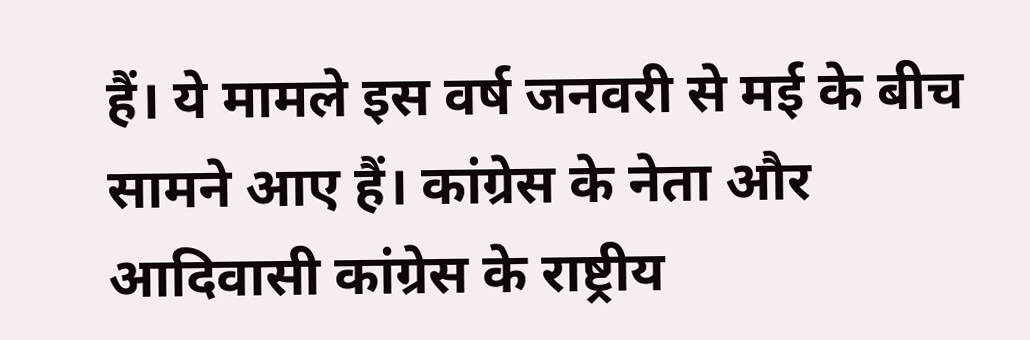हैं। ये मामले इस वर्ष जनवरी से मई के बीच सामने आए हैं। कांग्रेस के नेता और आदिवासी कांग्रेस के राष्ट्रीय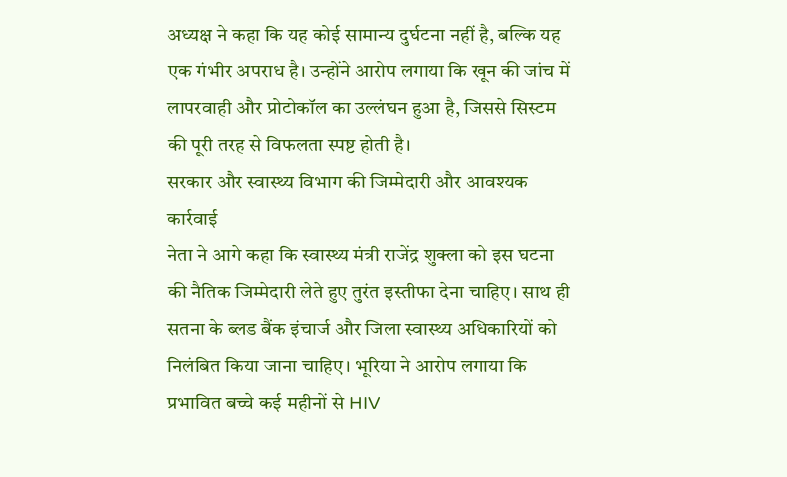अध्यक्ष ने कहा कि यह कोई सामान्य दुर्घटना नहीं है, बल्कि यह एक गंभीर अपराध है। उन्होंने आरोप लगाया कि खून की जांच में लापरवाही और प्रोटोकॉल का उल्लंघन हुआ है, जिससे सिस्टम की पूरी तरह से विफलता स्पष्ट होती है।
सरकार और स्वास्थ्य विभाग की जिम्मेदारी और आवश्यक कार्रवाई
नेता ने आगे कहा कि स्वास्थ्य मंत्री राजेंद्र शुक्ला को इस घटना की नैतिक जिम्मेदारी लेते हुए तुरंत इस्तीफा देना चाहिए। साथ ही सतना के ब्लड बैंक इंचार्ज और जिला स्वास्थ्य अधिकारियों को निलंबित किया जाना चाहिए। भूरिया ने आरोप लगाया कि प्रभावित बच्चे कई महीनों से HIV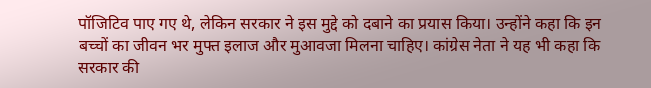पॉजिटिव पाए गए थे, लेकिन सरकार ने इस मुद्दे को दबाने का प्रयास किया। उन्होंने कहा कि इन बच्चों का जीवन भर मुफ्त इलाज और मुआवजा मिलना चाहिए। कांग्रेस नेता ने यह भी कहा कि सरकार की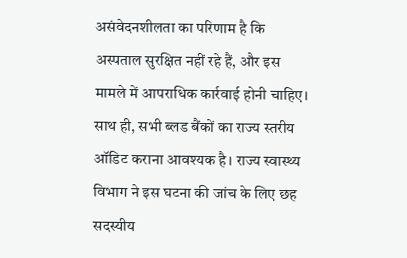असंवेदनशीलता का परिणाम है कि अस्पताल सुरक्षित नहीं रहे हैं, और इस मामले में आपराधिक कार्रवाई होनी चाहिए। साथ ही, सभी ब्लड बैंकों का राज्य स्तरीय ऑडिट कराना आवश्यक है। राज्य स्वास्थ्य विभाग ने इस घटना की जांच के लिए छह सदस्यीय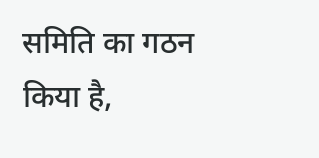समिति का गठन किया है,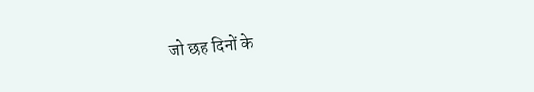जो छह दिनों के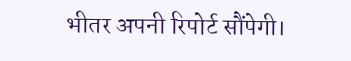भीतर अपनी रिपोर्ट सौंपेगी।